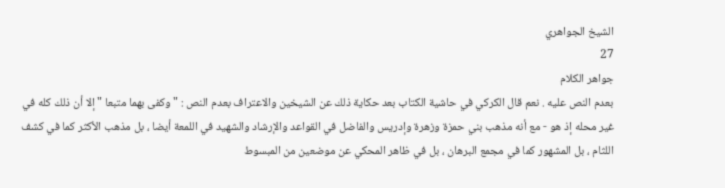الشيخ الجواهري
27
جواهر الكلام
بعدم النص عليه . نعم قال الكركي في حاشية الكتاب بعد حكاية ذلك عن الشيخين والاعتراف بعدم النص : " وكفى بهما متبعا " إلا أن ذلك كله في غير محله إذ هو - مع أنه مذهب بني حمزة وزهرة وإدريس والفاضل في القواعد والإرشاد والشهيد في اللمعة أيضا ، بل مذهب الأكثر كما في كشف اللثام ، بل المشهور كما في مجمع البرهان ، بل في ظاهر المحكي عن موضعين من المبسوط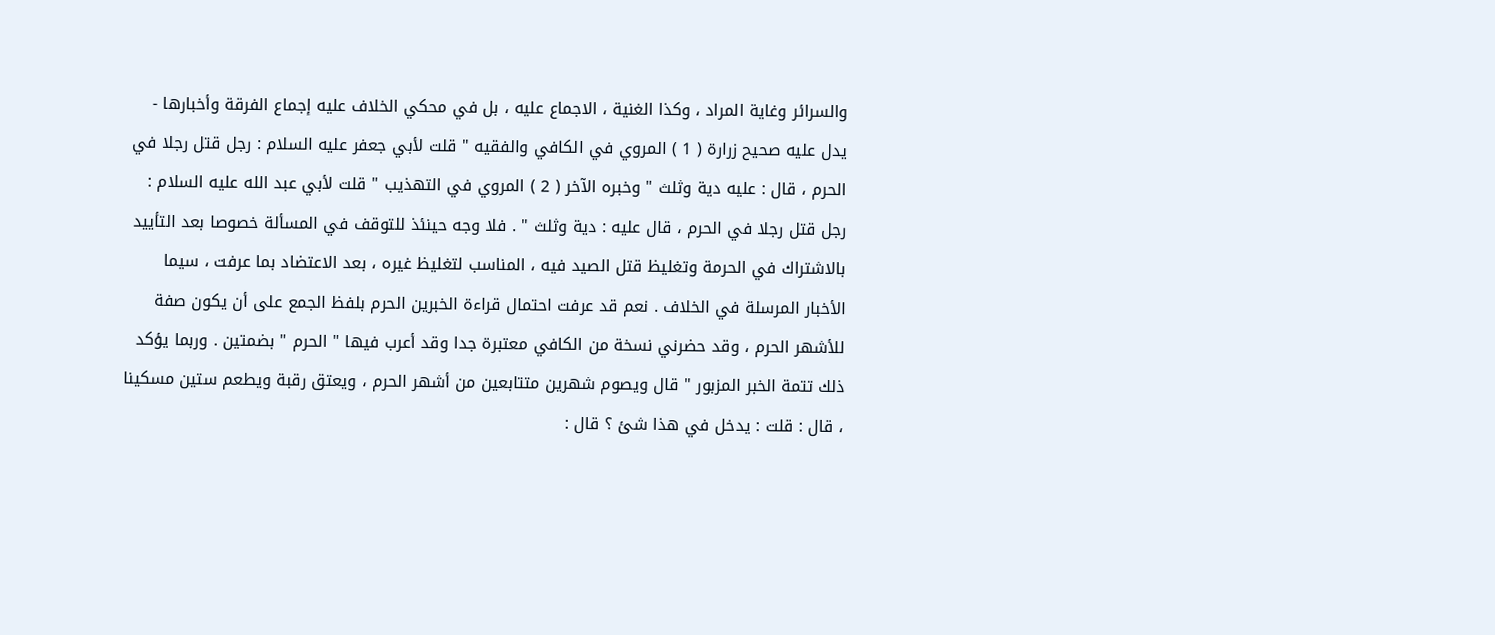والسرائر وغاية المراد ، وكذا الغنية ، الاجماع عليه ، بل في محكي الخلاف عليه إجماع الفرقة وأخبارها - يدل عليه صحيح زرارة ( 1 ) المروي في الكافي والفقيه " قلت لأبي جعفر عليه السلام : رجل قتل رجلا في الحرم ، قال : عليه دية وثلث " وخبره الآخر ( 2 ) المروي في التهذيب " قلت لأبي عبد الله عليه السلام : رجل قتل رجلا في الحرم ، قال عليه : دية وثلث " . فلا وجه حينئذ للتوقف في المسألة خصوصا بعد التأييد بالاشتراك في الحرمة وتغليظ قتل الصيد فيه ، المناسب لتغليظ غيره ، بعد الاعتضاد بما عرفت ، سيما الأخبار المرسلة في الخلاف . نعم قد عرفت احتمال قراءة الخبرين الحرم بلفظ الجمع على أن يكون صفة للأشهر الحرم ، وقد حضرني نسخة من الكافي معتبرة جدا وقد أعرب فيها " الحرم " بضمتين . وربما يؤكد ذلك تتمة الخبر المزبور " قال ويصوم شهرين متتابعين من أشهر الحرم ، ويعتق رقبة ويطعم ستين مسكينا ، قال : قلت : يدخل في هذا شئ ؟ قال :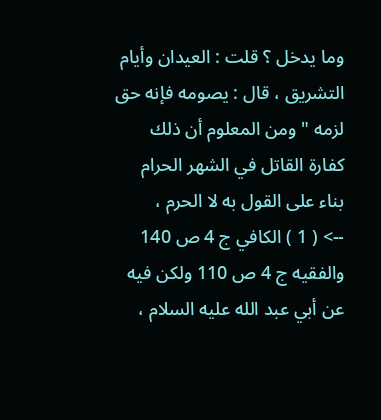وما يدخل ؟ قلت : العيدان وأيام التشريق ، قال : يصومه فإنه حق لزمه " ومن المعلوم أن ذلك كفارة القاتل في الشهر الحرام بناء على القول به لا الحرم ،
--> ( 1 ) الكافي ج 4 ص 140 والفقيه ج 4 ص 110 ولكن فيه عن أبي عبد الله عليه السلام ،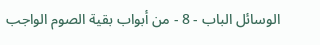الوسائل الباب - 8 - من أبواب بقية الصوم الواجب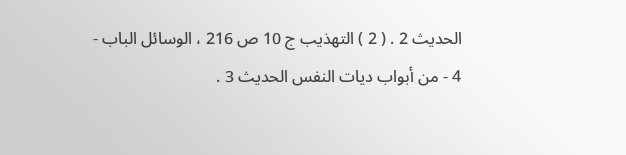الحديث 2 . ( 2 ) التهذيب ج 10 ص 216 ، الوسائل الباب - 4 - من أبواب ديات النفس الحديث 3 .